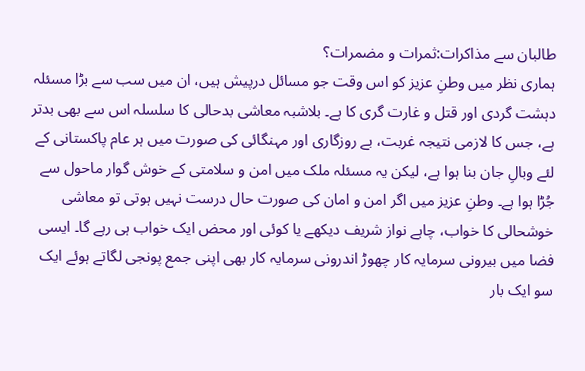طالبان سے مذاکرات:ثمرات و مضمرات؟
ہماری نظر میں وطنِ عزیز کو اس وقت جو مسائل درپیش ہیں، ان میں سب سے بڑا مسئلہ دہشت گردی اور قتل و غارت گری کا ہے۔ بلاشبہ معاشی بدحالی کا سلسلہ اس سے بھی بدتر ہے، جس کا لازمی نتیجہ غربت، بے روزگاری اور مہنگائی کی صورت میں ہر عام پاکستانی کے لئے وبالِ جان بنا ہوا ہے، لیکن یہ مسئلہ ملک میں امن و سلامتی کے خوش گوار ماحول سے جُڑا ہوا ہے۔ وطنِ عزیز میں اگر امن و امان کی صورت حال درست نہیں ہوتی تو معاشی خوشحالی کا خواب، چاہے نواز شریف دیکھے یا کوئی اور محض ایک خواب ہی رہے گا۔ ایسی فضا میں بیرونی سرمایہ کار چھوڑ اندرونی سرمایہ کار بھی اپنی جمع پونجی لگاتے ہوئے ایک سو ایک بار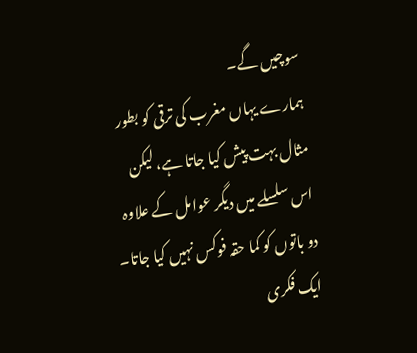سوچیں گے۔
ہمارے یہاں مغرب کی ترقی کو بطور مثال بہت پیش کیا جاتا ہے، لیکن اس سلسلے میں دیگر عوامل کے علاوہ دو باتوں کو کما حقہ فوکس نہیں کیا جاتا۔ ایک فکری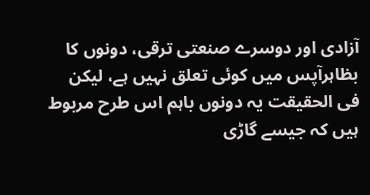آزادی اور دوسرے صنعتی ترقی، دونوں کا بظاہرآپس میں کوئی تعلق نہیں ہے، لیکن فی الحقیقت یہ دونوں باہم اس طرح مربوط ہیں کہ جیسے گاڑی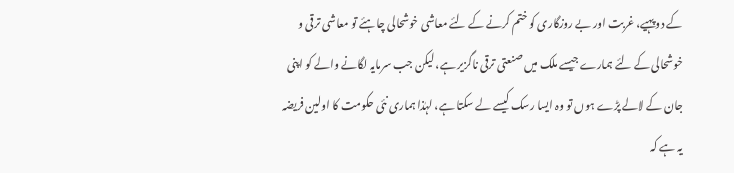کے دو پہیے، غربت اور بے روزگاری کو ختم کرنے کے لئے معاشی خوشحالی چاہئے تو معاشی ترقی و خوشحالی کے لئے ہمارے جیسے ملک میں صنعتی ترقی ناگزیر ہے، لیکن جب سرمایہ لگانے والے کو اپنی جان کے لالے پڑے ہوں تو وہ ایسا رسک کیسے لے سکتا ہے، لہٰذا ہماری نئی حکومت کا اولین فریضہ یہ ہے کہ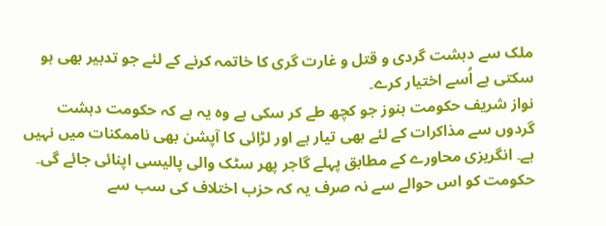ملک سے دہشت گردی و قتل و غارت گری کا خاتمہ کرنے کے لئے جو تدبیر بھی ہو سکتی ہے اُسے اختیار کرے۔
نواز شریف حکومت ہنوز جو کچھ طے کر سکی ہے وہ یہ ہے کہ حکومت دہشت گردوں سے مذاکرات کے لئے بھی تیار ہے اور لڑائی کا آپشن بھی ناممکنات میں نہیں ہے۔ انگریزی محاورے کے مطابق پہلے گاجر پھر سٹک والی پالیسی اپنائی جائے گی۔
حکومت کو اس حوالے سے نہ صرف یہ کہ حزب اختلاف کی سب سے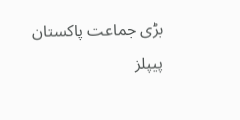بڑی جماعت پاکستان پیپلز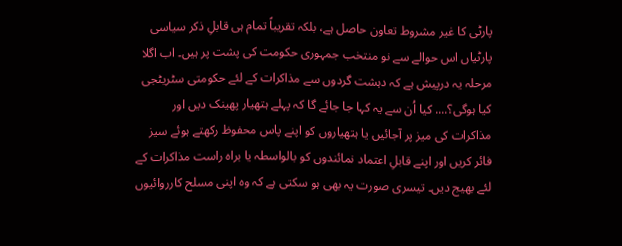پارٹی کا غیر مشروط تعاون حاصل ہے، بلکہ تقریباً تمام ہی قابلِ ذکر سیاسی پارٹیاں اس حوالے سے نو منتخب جمہوری حکومت کی پشت پر ہیں۔ اب اگلا مرحلہ یہ درپیش ہے کہ دہشت گردوں سے مذاکرات کے لئے حکومتی سٹریٹجی کیا ہوگی؟.... کیا اُن سے یہ کہا جا جائے گا کہ پہلے ہتھیار پھینک دیں اور مذاکرات کی میز پر آجائیں یا ہتھیاروں کو اپنے پاس محفوظ رکھتے ہوئے سیز فائر کریں اور اپنے قابلِ اعتماد نمائندوں کو بالواسطہ یا براہ راست مذاکرات کے لئے بھیج دیں۔ تیسری صورت یہ بھی ہو سکتی ہے کہ وہ اپنی مسلح کارروائیوں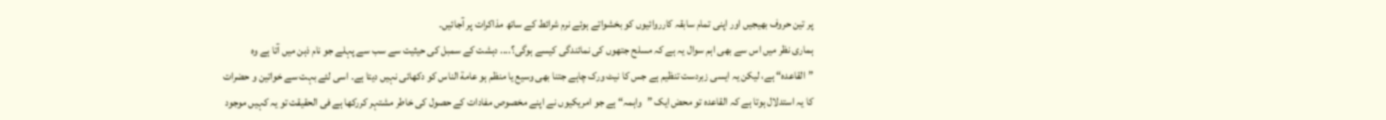پر تین حروف بھیجیں اور اپنی تمام سابقہ کارروائیوں کو بخشواتے ہوئے نرم شرائط کے ساتھ مذاکرات پر آجائیں۔
ہماری نظر میں اس سے بھی اہم سوال یہ ہے کہ مسلح جتھوں کی نمائندگی کیسے ہوگی؟.... دہشت کے سمبل کی حیثیت سے سب سے پہلے جو نام ذہن میں آتا ہے وہ ”القاعدہ“ ہے، لیکن یہ ایسی زبردست تنظیم ہے جس کا نیٹ ورک چاہے جتنا بھی وسیع یا منظم ہو عامة الناس کو دکھائی نہیں دیتا ہے۔ اسی لئے بہت سے خواتین و حضرات کا یہ استدلال ہوتا ہے کہ القاعدہ تو محض ایک ”واہمہ“ ہے جو امریکیوں نے اپنے مخصوص مفادات کے حصول کی خاطر مشتہر کررکھا ہے فی الحقیقت تو یہ کہیں موجود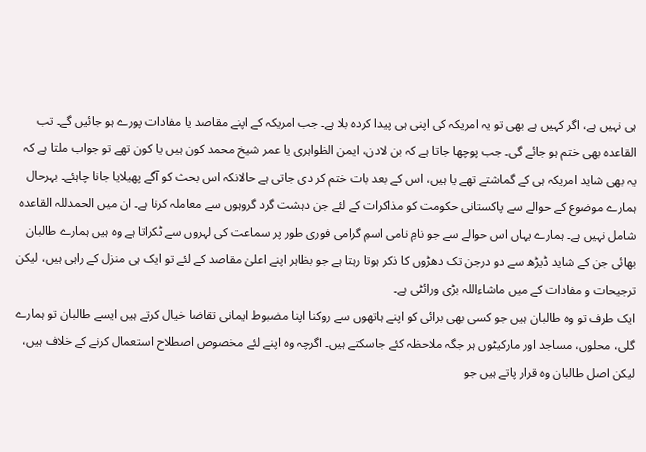ہی نہیں ہے، اگر کہیں ہے بھی تو یہ امریکہ کی اپنی ہی پیدا کردہ بلا ہے۔ جب امریکہ کے اپنے مقاصد یا مفادات پورے ہو جائیں گے۔ تب القاعدہ بھی ختم ہو جائے گی۔ جب پوچھا جاتا ہے کہ بن لادن، ایمن الظواہری یا عمر شیخ محمد کون ہیں یا کون تھے تو جواب ملتا ہے کہ یہ بھی شاید امریکہ ہی کے گماشتے تھے یا ہیں، اس کے بعد بات ختم کر دی جاتی ہے حالانکہ اس بحث کو آگے پھیلایا جانا چاہئے۔ بہرحال ہمارے موضوع کے حوالے سے پاکستانی حکومت کو مذاکرات کے لئے جن دہشت گرد گروہوں سے معاملہ کرنا ہے۔ ان میں الحمدللہ القاعدہ شامل نہیں ہے۔ ہمارے یہاں اس حوالے سے جو نامِ نامی اسمِ گرامی فوری طور پر سماعت کی لہروں سے ٹکراتا ہے وہ ہیں ہمارے طالبان بھائی جن کے شاید ڈیڑھ سے دو درجن تک دھڑوں کا ذکر ہوتا رہتا ہے جو بظاہر اپنے اعلیٰ مقاصد کے لئے تو ایک ہی منزل کے راہی ہیں، لیکن ترجیحات و مفادات کے میں ماشاءاللہ بڑی ورائٹی ہے۔
ایک طرف تو وہ طالبان ہیں جو کسی بھی برائی کو اپنے ہاتھوں سے روکنا اپنا مضبوط ایمانی تقاضا خیال کرتے ہیں ایسے طالبان تو ہمارے گلی، محلوں، مساجد اور مارکیٹوں ہر جگہ ملاحظہ کئے جاسکتے ہیں۔ اگرچہ وہ اپنے لئے مخصوص اصطلاح استعمال کرنے کے خلاف ہیں، لیکن اصل طالبان وہ قرار پاتے ہیں جو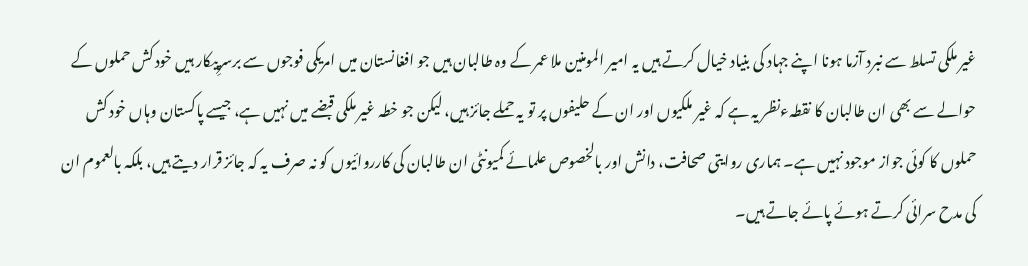غیر ملکی تسلط سے نبرد آزما ہونا اپنے جہاد کی بنیاد خیال کرتے ہیں یہ امیر المومنین ملا عمر کے وہ طالبان ہیں جو افغانستان میں امریکی فوجوں سے برسرِپیکار ہیں خود کش حملوں کے حوالے سے بھی ان طالبان کا نقطہءنظر یہ ہے کہ غیر ملکیوں اور ان کے حلیفوں پر تو یہ حملے جائز ہیں، لیکن جو خطہ غیر ملکی قبضے میں نہیں ہے، جیسے پاکستان وہاں خود کش حملوں کا کوئی جواز موجود نہیں ہے۔ ہماری روایتی صحافت، دانش اور بالخصوص علمائے کمیونٹی ان طالبان کی کارروائیوں کو نہ صرف یہ کہ جائز قرار دیتے ہیں، بلکہ بالعموم ان کی مدح سرائی کرتے ہوئے پائے جاتے ہیں۔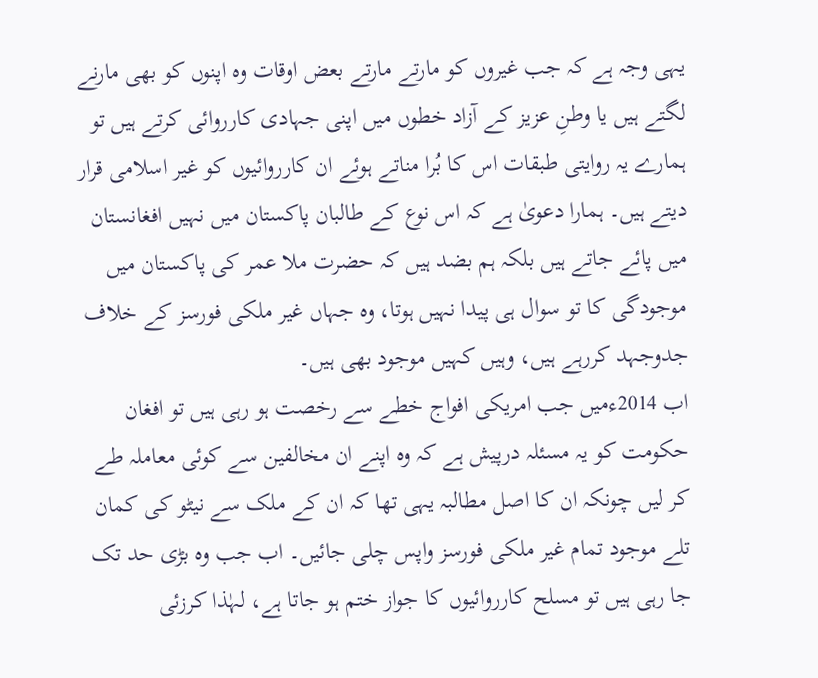یہی وجہ ہے کہ جب غیروں کو مارتے مارتے بعض اوقات وہ اپنوں کو بھی مارنے لگتے ہیں یا وطنِ عزیز کے آزاد خطوں میں اپنی جہادی کارروائی کرتے ہیں تو ہمارے یہ روایتی طبقات اس کا بُرا مناتے ہوئے ان کارروائیوں کو غیر اسلامی قرار دیتے ہیں۔ ہمارا دعویٰ ہے کہ اس نوع کے طالبان پاکستان میں نہیں افغانستان میں پائے جاتے ہیں بلکہ ہم بضد ہیں کہ حضرت ملا عمر کی پاکستان میں موجودگی کا تو سوال ہی پیدا نہیں ہوتا، وہ جہاں غیر ملکی فورسز کے خلاف جدوجہد کررہے ہیں، وہیں کہیں موجود بھی ہیں۔
اب 2014ءمیں جب امریکی افواج خطے سے رخصت ہو رہی ہیں تو افغان حکومت کو یہ مسئلہ درپیش ہے کہ وہ اپنے ان مخالفین سے کوئی معاملہ طے کر لیں چونکہ ان کا اصل مطالبہ یہی تھا کہ ان کے ملک سے نیٹو کی کمان تلے موجود تمام غیر ملکی فورسز واپس چلی جائیں۔ اب جب وہ بڑی حد تک جا رہی ہیں تو مسلح کارروائیوں کا جواز ختم ہو جاتا ہے، لہٰذا کرزئی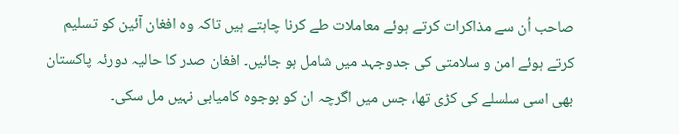صاحب اُن سے مذاکرات کرتے ہوئے معاملات طے کرنا چاہتے ہیں تاکہ وہ افغان آئین کو تسلیم کرتے ہوئے امن و سلامتی کی جدوجہد میں شامل ہو جائیں۔ افغان صدر کا حالیہ دورئہ پاکستان بھی اسی سلسلے کی کڑی تھا، جس میں اگرچہ ان کو بوجوہ کامیابی نہیں مل سکی۔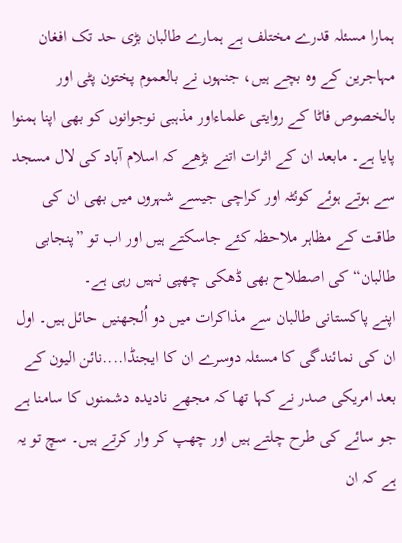ہمارا مسئلہ قدرے مختلف ہے ہمارے طالبان بڑی حد تک افغان مہاجرین کے وہ بچے ہیں، جنہوں نے بالعموم پختون پٹی اور بالخصوص فاٹا کے روایتی علماءاور مذہبی نوجوانوں کو بھی اپنا ہمنوا پایا ہے۔ مابعد ان کے اثرات اتنے بڑھے کہ اسلام آباد کی لال مسجد سے ہوتے ہوئے کوئٹہ اور کراچی جیسے شہروں میں بھی ان کی طاقت کے مظاہر ملاحظہ کئے جاسکتے ہیں اور اب تو ”پنجابی طالبان“ کی اصطلاح بھی ڈھکی چھپی نہیں رہی ہے۔
اپنے پاکستانی طالبان سے مذاکرات میں دو اُلجھنیں حائل ہیں۔ اول ان کی نمائندگی کا مسئلہ دوسرے ان کا ایجنڈا....نائن الیون کے بعد امریکی صدر نے کہا تھا کہ مجھے نادیدہ دشمنوں کا سامنا ہے جو سائے کی طرح چلتے ہیں اور چھپ کر وار کرتے ہیں۔ سچ تو یہ ہے کہ ان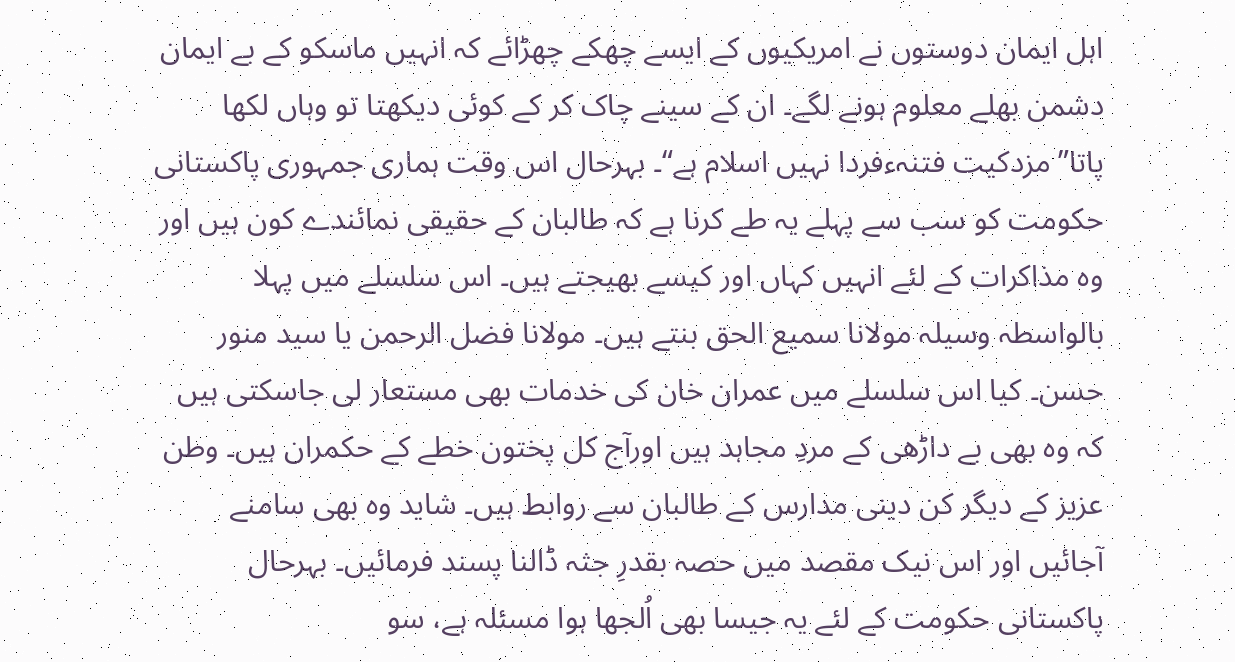اہل ایمان دوستوں نے امریکیوں کے ایسے چھکے چھڑائے کہ انہیں ماسکو کے بے ایمان دشمن بھلے معلوم ہونے لگے۔ ان کے سینے چاک کر کے کوئی دیکھتا تو وہاں لکھا پاتا”مزدکیت فتنہءفردا نہیں اسلام ہے“۔ بہرحال اس وقت ہماری جمہوری پاکستانی حکومت کو سب سے پہلے یہ طے کرنا ہے کہ طالبان کے حقیقی نمائندے کون ہیں اور وہ مذاکرات کے لئے انہیں کہاں اور کیسے بھیجتے ہیں۔ اس سلسلے میں پہلا بالواسطہ وسیلہ مولانا سمیع الحق بنتے ہیں۔ مولانا فضل الرحمن یا سید منور حسن۔ کیا اس سلسلے میں عمران خان کی خدمات بھی مستعار لی جاسکتی ہیں کہ وہ بھی بے داڑھی کے مردِ مجاہد ہیں اورآج کل پختون خطے کے حکمران ہیں۔ وطن عزیز کے دیگر کن دینی مدارس کے طالبان سے روابط ہیں۔ شاید وہ بھی سامنے آجائیں اور اس نیک مقصد میں حصہ بقدرِ جثہ ڈالنا پسند فرمائیں۔ بہرحال پاکستانی حکومت کے لئے یہ جیسا بھی اُلجھا ہوا مسئلہ ہے، سو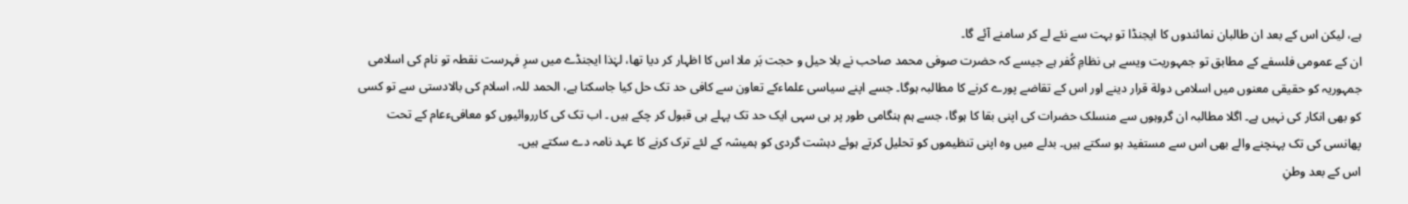ہے، لیکن اس کے بعد ان طالبان نمائندوں کا ایجنڈا تو بہت سے نئے لے کر سامنے آئے گا۔
ان کے عمومی فلسفے کے مطابق تو جمہوریت ویسے ہی نظامِ کُفر ہے جیسے کہ حضرت صوفی محمد صاحب نے بلا حیل و حجت بَر ملا اس کا اظہار کر دیا تھا، لہٰذا ایجنڈے میں سرِ فہرست نقطہ تو نام کی اسلامی جمہوریہ کو حقیقی معنوں میں اسلامی دولة قرار دینے اور اس کے تقاضے پورے کرنے کا مطالبہ ہوگا۔ جسے اپنے سیاسی علماءکے تعاون سے کافی حد تک حل کیا جاسکتا ہے، الحمد للہ، اسلام کی بالادستی سے تو کسی کو بھی انکار کی نہیں ہے۔ اگلا مطالبہ ان گروہوں سے منسلک حضرات کی اپنی بقا کا ہوگا، جسے ہم ہنگامی طور پر ہی سہی ایک حد تک پہلے ہی قبول کر چکے ہیں ۔ اب تک کی کارروائیوں کو معافیءعام کے تحت پھانسی کی تک پہنچنے والے بھی اس سے مستفید ہو سکتے ہیں۔ بدلے میں وہ اپنی تنظیموں کو تحلیل کرتے ہوئے دہشت گردی کو ہمیشہ کے لئے ترک کرنے کا عہد نامہ دے سکتے ہیں۔
اس کے بعد وطنِ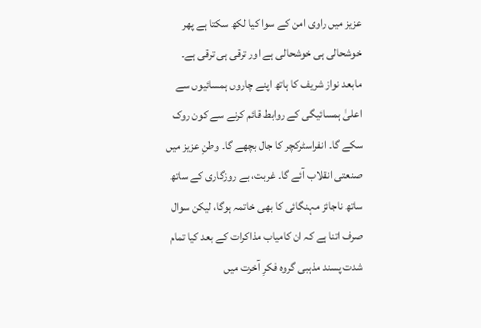عزیز میں راوی امن کے سوا کیا لکھ سکتا ہے پھر خوشحالی ہی خوشحالی ہے اور ترقی ہی ترقی ہے۔ مابعد نواز شریف کا ہاتھ اپنے چاروں ہمسائیوں سے اعلیٰ ہمسائیگی کے روابط قائم کرنے سے کون روک سکے گا۔ انفراسٹرکچر کا جال بچھے گا۔ وطنِ عزیز میں صنعتی انقلاب آئے گا۔ غربت، بے روزگاری کے ساتھ ساتھ ناجائز مہنگائی کا بھی خاتمہ ہوگا، لیکن سوال صرف اتنا ہے کہ ان کامیاب مذاکرات کے بعد کیا تمام شدت پسند مذہبی گروہ فکرِ آخرت میں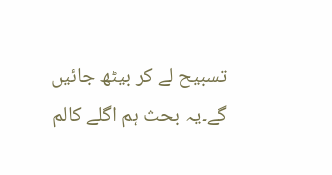تسبیح لے کر بیٹھ جائیں گے۔یہ بحث ہم اگلے کالم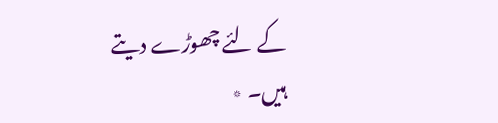کے لئے چھوڑے دیتے ہیں۔ ٭